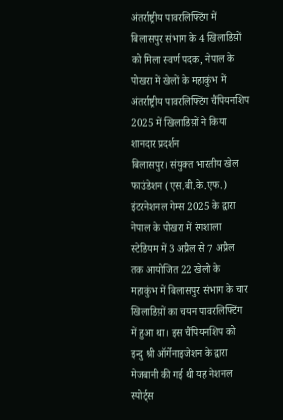अंतर्राष्ट्रीय पावरलिफ्टिंग में बिलासपुर संभाग के 4 खिलाडिय़ों को मिला स्वर्ण पदक, नेपाल के पोखरा में खेलों के महाकुंभ में अंतर्राष्ट्रीय पावरलिफ्टिंग चैंपियनशिप 2025 में खिलाडिय़ों ने किया शानदार प्रदर्शन
बिलासपुर। संयुक्त भारतीय खेल फाउंडेशन (एस.बी.के.एफ.) इंटरनेशनल गेम्स 2025 के द्वारा नेपाल के पोखरा में रंगशाला स्टेडियम में 3 अप्रैल से 7 अप्रैल तक आयोजित 22 खेलो के महाकुंभ में बिलासपुर संभाग के चार खिलाडिय़ों का चयन पावरलिफ्टिंग में हुआ था। इस चैंपियनशिप को इन्दु श्री ऑर्गेनाइजेशन के द्वारा मेजबानी की गई थी यह नेशनल स्पोर्ट्स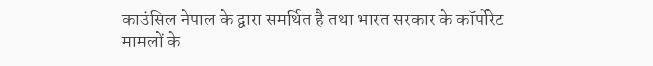काउंसिल नेपाल के द्वारा समर्थित है तथा भारत सरकार के कॉर्पोरेट मामलों के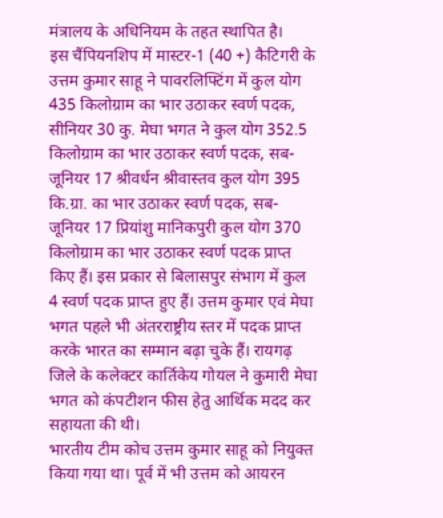मंत्रालय के अधिनियम के तहत स्थापित है।
इस चैंपियनशिप में मास्टर-1 (40 +) कैटिगरी के उत्तम कुमार साहू ने पावरलिफ्टिंग में कुल योग 435 किलोग्राम का भार उठाकर स्वर्ण पदक, सीनियर 30 कु. मेघा भगत ने कुल योग 352.5 किलोग्राम का भार उठाकर स्वर्ण पदक, सब-जूनियर 17 श्रीवर्धन श्रीवास्तव कुल योग 395 कि.ग्रा. का भार उठाकर स्वर्ण पदक, सब-जूनियर 17 प्रियांशु मानिकपुरी कुल योग 370 किलोग्राम का भार उठाकर स्वर्ण पदक प्राप्त किए हैं। इस प्रकार से बिलासपुर संभाग में कुल 4 स्वर्ण पदक प्राप्त हुए हैं। उत्तम कुमार एवं मेघा भगत पहले भी अंतरराष्ट्रीय स्तर में पदक प्राप्त करके भारत का सम्मान बढ़ा चुके हैं। रायगढ़ जिले के कलेक्टर कार्तिकेय गोयल ने कुमारी मेघा भगत को कंपटीशन फीस हेतु आर्थिक मदद कर सहायता की थी।
भारतीय टीम कोच उत्तम कुमार साहू को नियुक्त किया गया था। पूर्व में भी उत्तम को आयरन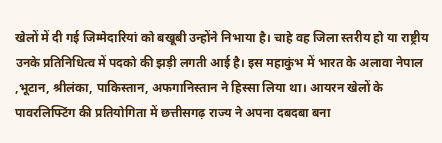खेलों में दी गई जिम्मेदारियां को बखूबी उन्होंने निभाया है। चाहे वह जिला स्तरीय हो या राष्ट्रीय उनके प्रतिनिधित्व में पदको की झड़ी लगती आई है। इस महाकुंभ में भारत के अलावा नेपाल ,भूटान, श्रीलंका, पाकिस्तान, अफगानिस्तान ने हिस्सा लिया था। आयरन खेलों के पावरलिफ्टिंग की प्रतियोगिता में छत्तीसगढ़ राज्य ने अपना दबदबा बना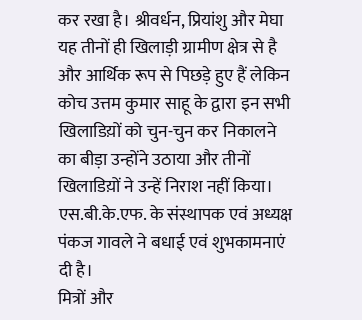कर रखा है। श्रीवर्धन, प्रियांशु और मेघा यह तीनों ही खिलाड़ी ग्रामीण क्षेत्र से है और आर्थिक रूप से पिछड़े हुए हैं लेकिन कोच उत्तम कुमार साहू के द्वारा इन सभी खिलाडिय़ों को चुन-चुन कर निकालने का बीड़ा उन्होंने उठाया और तीनों खिलाडिय़ों ने उन्हें निराश नहीं किया। एस.बी.के.एफ. के संस्थापक एवं अध्यक्ष पंकज गावले ने बधाई एवं शुभकामनाएं दी है।
मित्रों और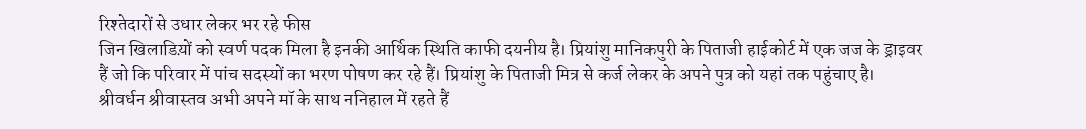रिश्तेदारों से उधार लेकर भर रहे फीस
जिन खिलाडिय़ों को स्वर्ण पदक मिला है इनकी आर्थिक स्थिति काफी दयनीय है। प्रियांशु मानिकपुरी के पिताजी हाईकोर्ट में एक जज के ड्राइवर हैं जो कि परिवार में पांच सदस्यों का भरण पोषण कर रहे हैं। प्रियांशु के पिताजी मित्र से कर्ज लेकर के अपने पुत्र को यहां तक पहुंचाए है। श्रीवर्धन श्रीवास्तव अभी अपने मॉ के साथ ननिहाल में रहते हैं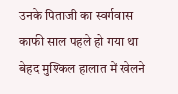उनके पिताजी का स्वर्गवास काफी साल पहले हो गया था बेहद मुश्किल हालात में खेलने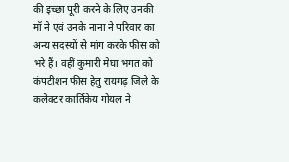की इच्छा पूरी करने के लिए उनकी मॉ ने एवं उनके नाना ने परिवार का अन्य सदस्यों से मांग करके फीस को भरे हैं। वहीं कुमारी मेघा भगत को कंपटीशन फीस हेतु रायगढ़ जिले के कलेक्टर कार्तिकेय गोयल ने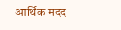आर्थिक मदद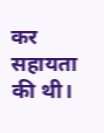कर सहायता की थी।